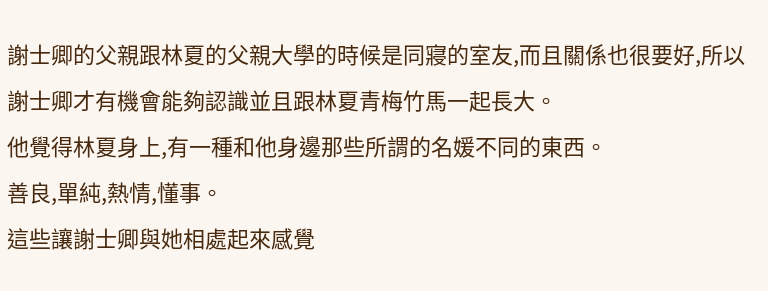謝士卿的父親跟林夏的父親大學的時候是同寢的室友,而且關係也很要好,所以謝士卿才有機會能夠認識並且跟林夏青梅竹馬一起長大。
他覺得林夏身上,有一種和他身邊那些所謂的名媛不同的東西。
善良,單純,熱情,懂事。
這些讓謝士卿與她相處起來感覺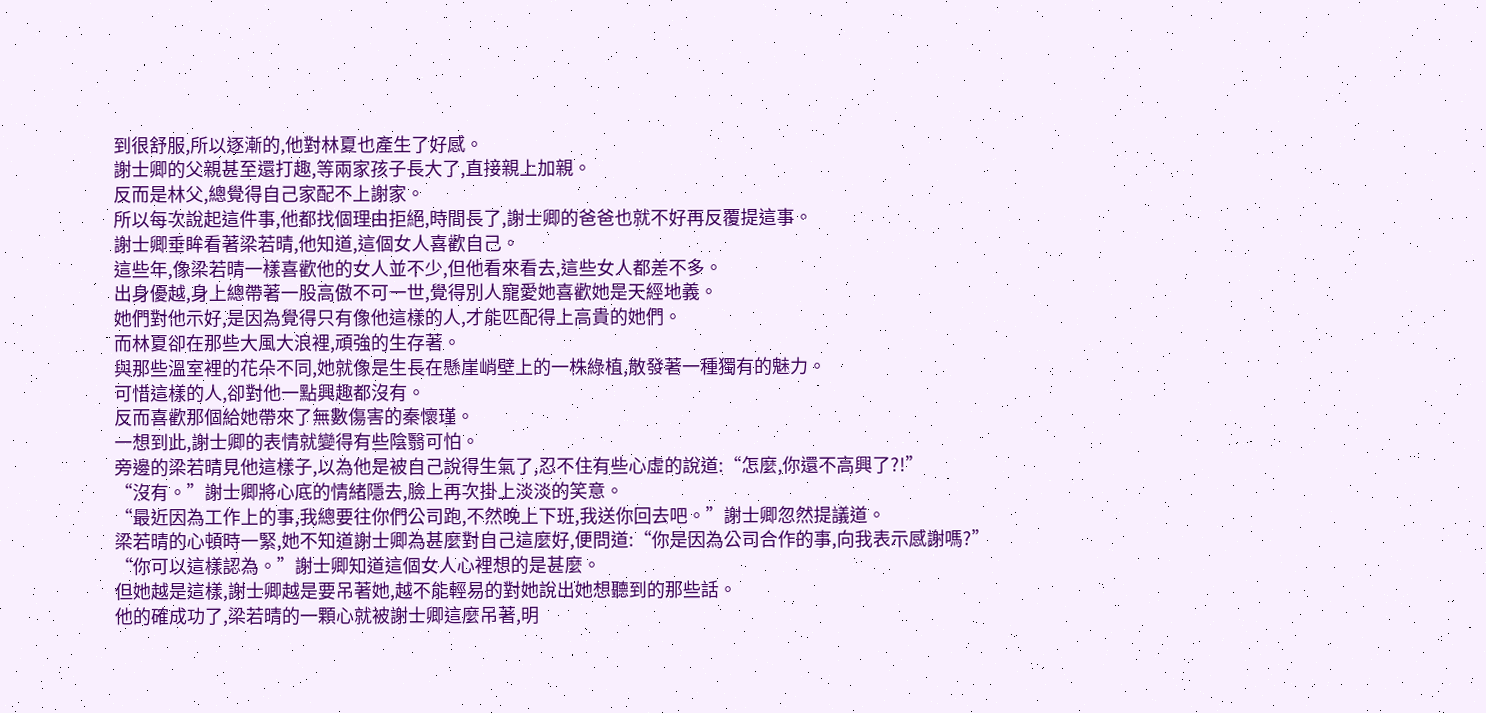到很舒服,所以逐漸的,他對林夏也產生了好感。
謝士卿的父親甚至還打趣,等兩家孩子長大了,直接親上加親。
反而是林父,總覺得自己家配不上謝家。
所以每次說起這件事,他都找個理由拒絕,時間長了,謝士卿的爸爸也就不好再反覆提這事。
謝士卿垂眸看著梁若晴,他知道,這個女人喜歡自己。
這些年,像梁若晴一樣喜歡他的女人並不少,但他看來看去,這些女人都差不多。
出身優越,身上總帶著一股高傲不可一世,覺得別人寵愛她喜歡她是天經地義。
她們對他示好,是因為覺得只有像他這樣的人,才能匹配得上高貴的她們。
而林夏卻在那些大風大浪裡,頑強的生存著。
與那些溫室裡的花朵不同,她就像是生長在懸崖峭壁上的一株綠植,散發著一種獨有的魅力。
可惜這樣的人,卻對他一點興趣都沒有。
反而喜歡那個給她帶來了無數傷害的秦懷瑾。
一想到此,謝士卿的表情就變得有些陰翳可怕。
旁邊的梁若晴見他這樣子,以為他是被自己說得生氣了,忍不住有些心虛的說道:“怎麼,你還不高興了?!”
“沒有。”謝士卿將心底的情緒隱去,臉上再次掛上淡淡的笑意。
“最近因為工作上的事,我總要往你們公司跑,不然晚上下班,我送你回去吧。”謝士卿忽然提議道。
梁若晴的心頓時一緊,她不知道謝士卿為甚麼對自己這麼好,便問道:“你是因為公司合作的事,向我表示感謝嗎?”
“你可以這樣認為。”謝士卿知道這個女人心裡想的是甚麼。
但她越是這樣,謝士卿越是要吊著她,越不能輕易的對她說出她想聽到的那些話。
他的確成功了,梁若晴的一顆心就被謝士卿這麼吊著,明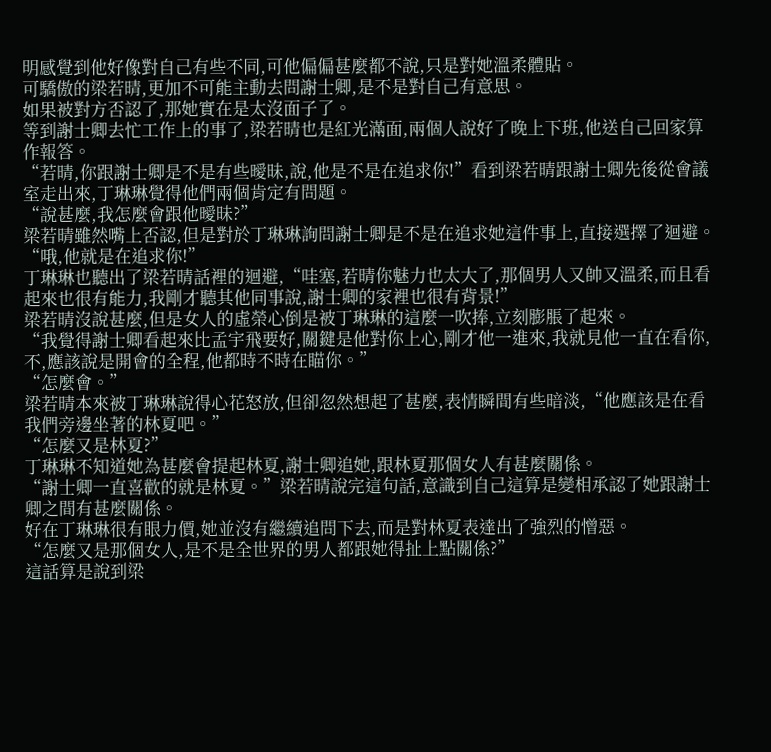明感覺到他好像對自己有些不同,可他偏偏甚麼都不說,只是對她溫柔體貼。
可驕傲的梁若晴,更加不可能主動去問謝士卿,是不是對自己有意思。
如果被對方否認了,那她實在是太沒面子了。
等到謝士卿去忙工作上的事了,梁若晴也是紅光滿面,兩個人說好了晚上下班,他送自己回家算作報答。
“若晴,你跟謝士卿是不是有些曖昧,說,他是不是在追求你!”看到梁若晴跟謝士卿先後從會議室走出來,丁琳琳覺得他們兩個肯定有問題。
“說甚麼,我怎麼會跟他曖昧?”
梁若晴雖然嘴上否認,但是對於丁琳琳詢問謝士卿是不是在追求她這件事上,直接選擇了迴避。
“哦,他就是在追求你!”
丁琳琳也聽出了梁若晴話裡的迴避,“哇塞,若晴你魅力也太大了,那個男人又帥又溫柔,而且看起來也很有能力,我剛才聽其他同事說,謝士卿的家裡也很有背景!”
梁若晴沒說甚麼,但是女人的虛榮心倒是被丁琳琳的這麼一吹捧,立刻膨脹了起來。
“我覺得謝士卿看起來比孟宇飛要好,關鍵是他對你上心,剛才他一進來,我就見他一直在看你,不,應該說是開會的全程,他都時不時在瞄你。”
“怎麼會。”
梁若晴本來被丁琳琳說得心花怒放,但卻忽然想起了甚麼,表情瞬間有些暗淡,“他應該是在看我們旁邊坐著的林夏吧。”
“怎麼又是林夏?”
丁琳琳不知道她為甚麼會提起林夏,謝士卿追她,跟林夏那個女人有甚麼關係。
“謝士卿一直喜歡的就是林夏。”梁若晴說完這句話,意識到自己這算是變相承認了她跟謝士卿之間有甚麼關係。
好在丁琳琳很有眼力價,她並沒有繼續追問下去,而是對林夏表達出了強烈的憎惡。
“怎麼又是那個女人,是不是全世界的男人都跟她得扯上點關係?”
這話算是說到梁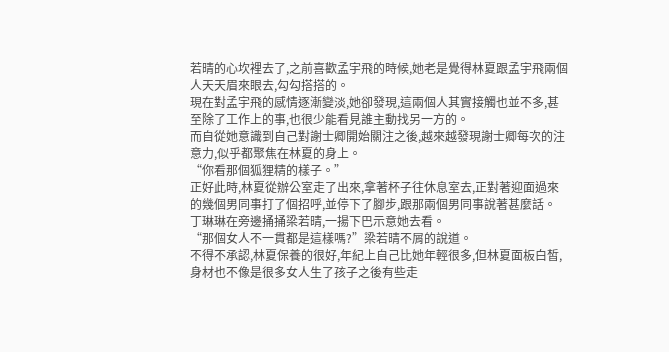若晴的心坎裡去了,之前喜歡孟宇飛的時候,她老是覺得林夏跟孟宇飛兩個人天天眉來眼去,勾勾搭搭的。
現在對孟宇飛的感情逐漸變淡,她卻發現,這兩個人其實接觸也並不多,甚至除了工作上的事,也很少能看見誰主動找另一方的。
而自從她意識到自己對謝士卿開始關注之後,越來越發現謝士卿每次的注意力,似乎都聚焦在林夏的身上。
“你看那個狐狸精的樣子。”
正好此時,林夏從辦公室走了出來,拿著杯子往休息室去,正對著迎面過來的幾個男同事打了個招呼,並停下了腳步,跟那兩個男同事說著甚麼話。
丁琳琳在旁邊捅捅梁若晴,一揚下巴示意她去看。
“那個女人不一貫都是這樣嗎?”梁若晴不屑的說道。
不得不承認,林夏保養的很好,年紀上自己比她年輕很多,但林夏面板白皙,身材也不像是很多女人生了孩子之後有些走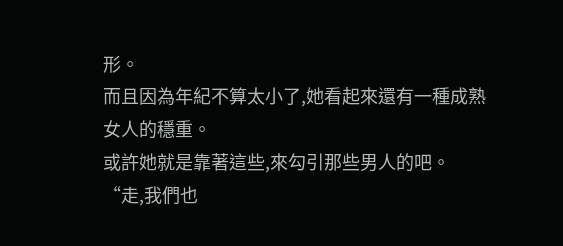形。
而且因為年紀不算太小了,她看起來還有一種成熟女人的穩重。
或許她就是靠著這些,來勾引那些男人的吧。
“走,我們也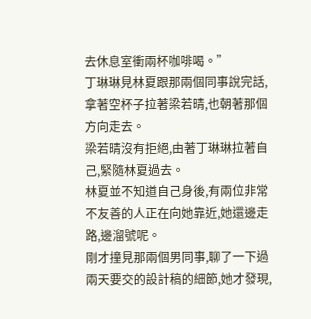去休息室衝兩杯咖啡喝。”
丁琳琳見林夏跟那兩個同事說完話,拿著空杯子拉著梁若晴,也朝著那個方向走去。
梁若晴沒有拒絕,由著丁琳琳拉著自己,緊隨林夏過去。
林夏並不知道自己身後,有兩位非常不友善的人正在向她靠近,她還邊走路,邊溜號呢。
剛才撞見那兩個男同事,聊了一下過兩天要交的設計稿的細節,她才發現,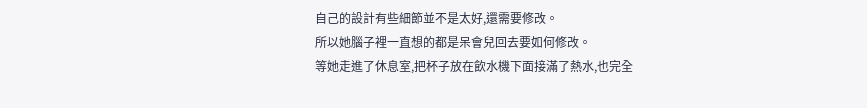自己的設計有些細節並不是太好,還需要修改。
所以她腦子裡一直想的都是呆會兒回去要如何修改。
等她走進了休息室,把杯子放在飲水機下面接滿了熱水,也完全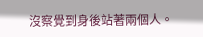沒察覺到身後站著兩個人。